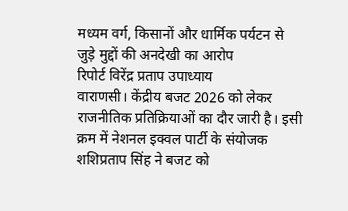मध्यम वर्ग, किसानों और धार्मिक पर्यटन से जुड़े मुद्दों की अनदेखी का आरोप
रिपोर्ट विरेंद्र प्रताप उपाध्याय
वाराणसी। केंद्रीय बजट 2026 को लेकर राजनीतिक प्रतिक्रियाओं का दौर जारी है। इसी क्रम में नेशनल इक्वल पार्टी के संयोजक शशिप्रताप सिंह ने बजट को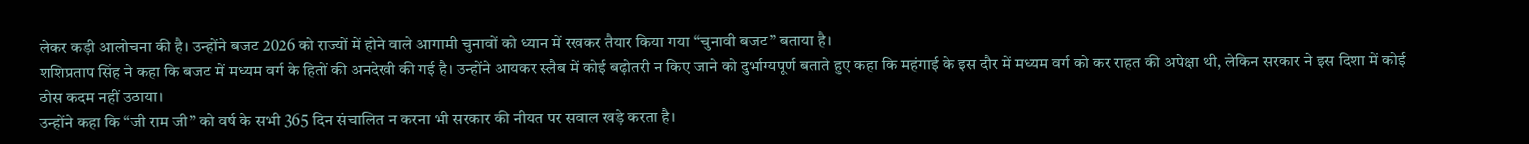लेकर कड़ी आलोचना की है। उन्होंने बजट 2026 को राज्यों में होने वाले आगामी चुनावों को ध्यान में रखकर तैयार किया गया “चुनावी बजट” बताया है।
शशिप्रताप सिंह ने कहा कि बजट में मध्यम वर्ग के हितों की अनदेखी की गई है। उन्होंने आयकर स्लैब में कोई बढ़ोतरी न किए जाने को दुर्भाग्यपूर्ण बताते हुए कहा कि महंगाई के इस दौर में मध्यम वर्ग को कर राहत की अपेक्षा थी, लेकिन सरकार ने इस दिशा में कोई ठोस कदम नहीं उठाया।
उन्होंने कहा कि “जी राम जी” को वर्ष के सभी 365 दिन संचालित न करना भी सरकार की नीयत पर सवाल खड़े करता है।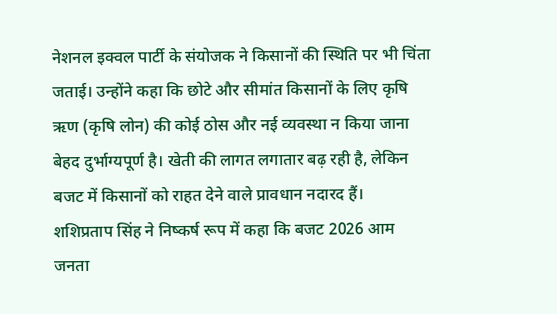नेशनल इक्वल पार्टी के संयोजक ने किसानों की स्थिति पर भी चिंता जताई। उन्होंने कहा कि छोटे और सीमांत किसानों के लिए कृषि ऋण (कृषि लोन) की कोई ठोस और नई व्यवस्था न किया जाना बेहद दुर्भाग्यपूर्ण है। खेती की लागत लगातार बढ़ रही है, लेकिन बजट में किसानों को राहत देने वाले प्रावधान नदारद हैं।
शशिप्रताप सिंह ने निष्कर्ष रूप में कहा कि बजट 2026 आम जनता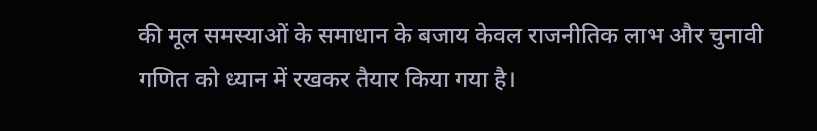की मूल समस्याओं के समाधान के बजाय केवल राजनीतिक लाभ और चुनावी गणित को ध्यान में रखकर तैयार किया गया है।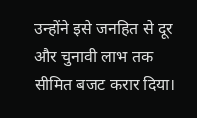उन्होंने इसे जनहित से दूर और चुनावी लाभ तक सीमित बजट करार दिया।